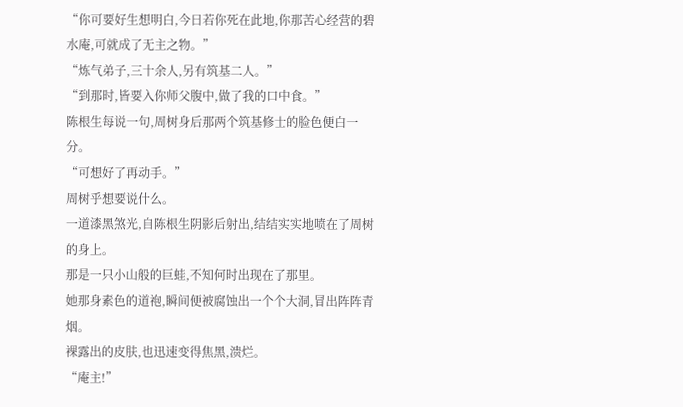“你可要好生想明白,今日若你死在此地,你那苦心经营的碧水庵,可就成了无主之物。”
“炼气弟子,三十余人,另有筑基二人。”
“到那时,皆要入你师父腹中,做了我的口中食。”
陈根生每说一句,周树身后那两个筑基修士的脸色便白一分。
“可想好了再动手。”
周树乎想要说什么。
一道漆黑煞光,自陈根生阴影后射出,结结实实地喷在了周树的身上。
那是一只小山般的巨蛙,不知何时出现在了那里。
她那身素色的道袍,瞬间便被腐蚀出一个个大洞,冒出阵阵青烟。
裸露出的皮肤,也迅速变得焦黑,溃烂。
“庵主!”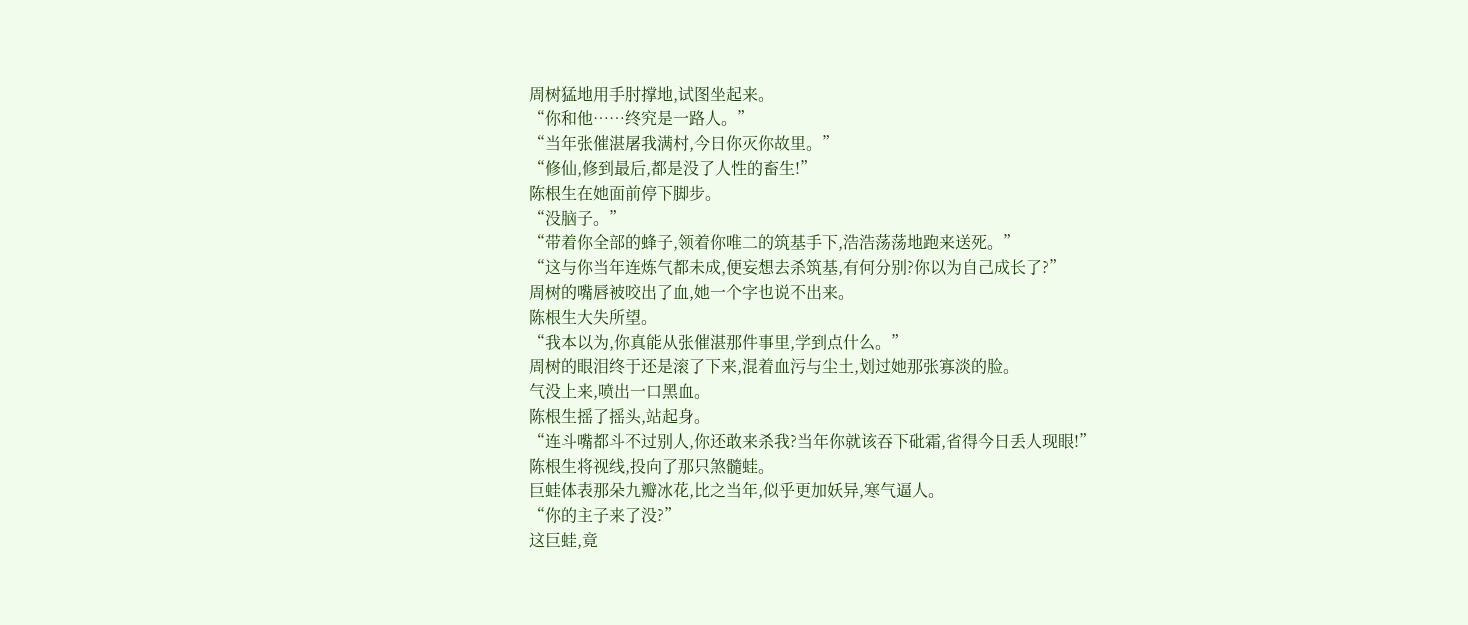周树猛地用手肘撑地,试图坐起来。
“你和他……终究是一路人。”
“当年张催湛屠我满村,今日你灭你故里。”
“修仙,修到最后,都是没了人性的畜生!”
陈根生在她面前停下脚步。
“没脑子。”
“带着你全部的蜂子,领着你唯二的筑基手下,浩浩荡荡地跑来送死。”
“这与你当年连炼气都未成,便妄想去杀筑基,有何分别?你以为自己成长了?”
周树的嘴唇被咬出了血,她一个字也说不出来。
陈根生大失所望。
“我本以为,你真能从张催湛那件事里,学到点什么。”
周树的眼泪终于还是滚了下来,混着血污与尘土,划过她那张寡淡的脸。
气没上来,喷出一口黑血。
陈根生摇了摇头,站起身。
“连斗嘴都斗不过别人,你还敢来杀我?当年你就该吞下砒霜,省得今日丢人现眼!”
陈根生将视线,投向了那只煞髓蛙。
巨蛙体表那朵九瓣冰花,比之当年,似乎更加妖异,寒气逼人。
“你的主子来了没?”
这巨蛙,竟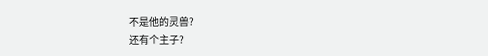不是他的灵兽?
还有个主子?